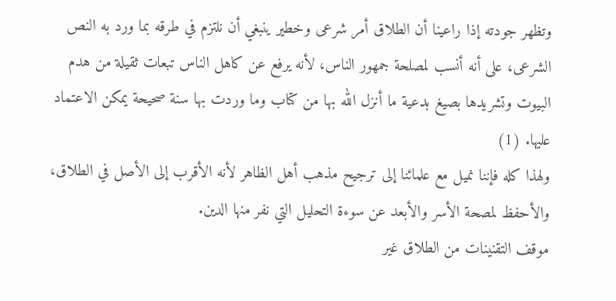وتظهر جودته إذا راعينا أن الطلاق أمر شرعى وخطير ينبغي أن نلتزم في طرقه بما ورد به النص الشرعى، على أنه أنسب لمصلحة جمهور الناس، لأنه يرفع عن كاهل الناس تبعات ثقيلة من هدم البيوت وتشريدها بصيغ بدعية ما أنزل الله بها من كتاب وما وردت بها سنة صحيحة يمكن الاعتماد عليها. (1)
ولهذا كله فإننا نميل مع علمائنا إلى ترجيح مذهب أهل الظاهر لأنه الأقرب إلى الأصل في الطلاق، والأحفظ لمصحة الأسر والأبعد عن سوءة التحليل التي نفر منها الدين.
موقف التقنينات من الطلاق غير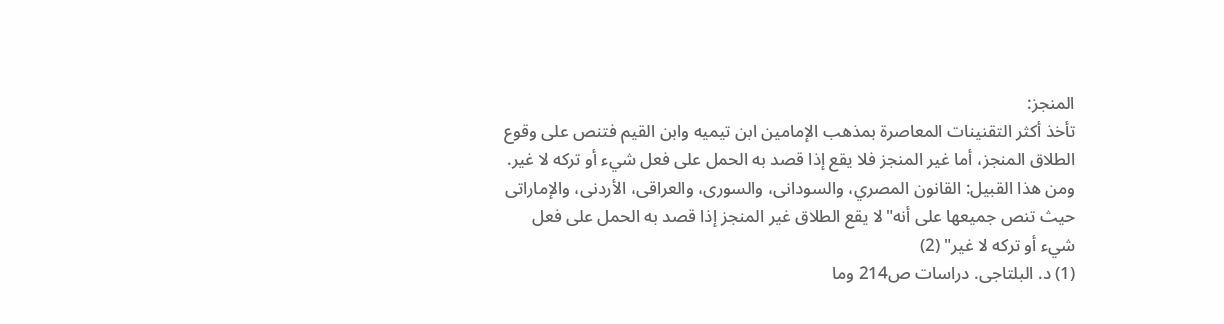المنجز:
تأخذ أكثر التقنينات المعاصرة بمذهب الإمامين ابن تيميه وابن القيم فتنص على وقوع الطلاق المنجز، أما غير المنجز فلا يقع إذا قصد به الحمل على فعل شيء أو تركه لا غير.
ومن هذا القبيل: القانون المصري، والسودانى، والسورى، والعراقى، الأردنى، والإماراتى حيث تنص جميعها على أنه"لا يقع الطلاق غير المنجز إذا قصد به الحمل على فعل شيء أو تركه لا غير" (2)
(1) د. البلتاجى. دراسات ص214 وما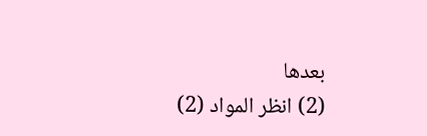بعدها
(2) انظر المواد (2)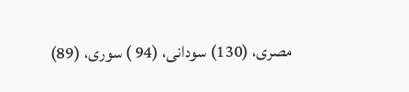مصرى، (130) سودانى، (94 ) سورى، (89)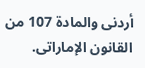أردنى والمادة 107 من القانون الإماراتى.